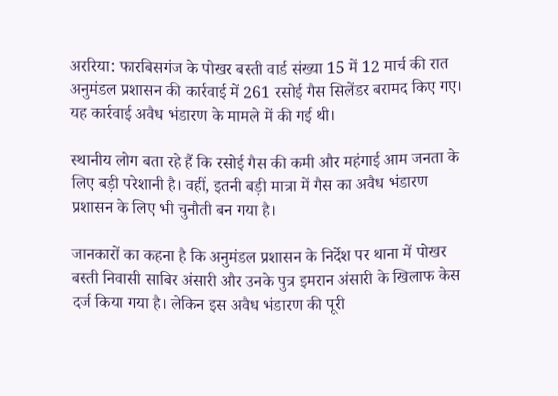अररिया: फारबिसगंज के पोखर बस्ती वार्ड संख्या 15 में 12 मार्च की रात अनुमंडल प्रशासन की कार्रवाई में 261 रसोई गैस सिलेंडर बरामद किए गए। यह कार्रवाई अवैध भंडारण के मामले में की गई थी।

स्थानीय लोग बता रहे हैं कि रसोई गैस की कमी और महंगाई आम जनता के लिए बड़ी परेशानी है। वहीं, इतनी बड़ी मात्रा में गैस का अवैध भंडारण प्रशासन के लिए भी चुनौती बन गया है।

जानकारों का कहना है कि अनुमंडल प्रशासन के निर्देश पर थाना में पोखर बस्ती निवासी साबिर अंसारी और उनके पुत्र इमरान अंसारी के खिलाफ केस दर्ज किया गया है। लेकिन इस अवैध भंडारण की पूरी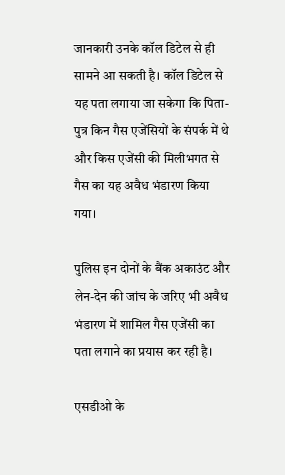जानकारी उनके कॉल डिटेल से ही सामने आ सकती है। कॉल डिटेल से यह पता लगाया जा सकेगा कि पिता-पुत्र किन गैस एजेंसियों के संपर्क में थे और किस एजेंसी की मिलीभगत से गैस का यह अवैध भंडारण किया गया।

पुलिस इन दोनों के बैंक अकाउंट और लेन-देन की जांच के जरिए भी अवैध भंडारण में शामिल गैस एजेंसी का पता लगाने का प्रयास कर रही है।

एसडीओ के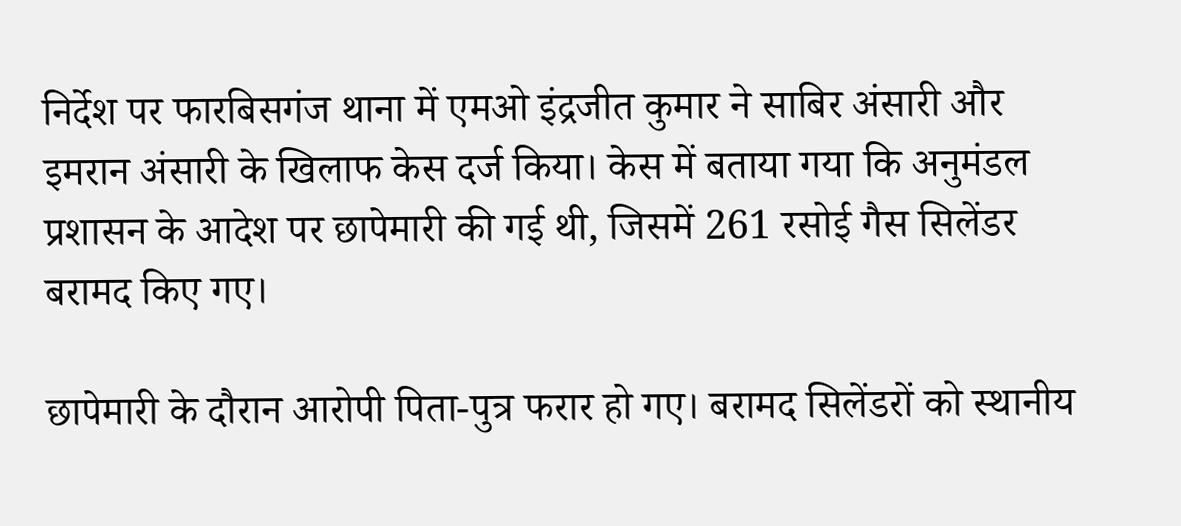निर्देश पर फारबिसगंज थाना में एमओ इंद्रजीत कुमार ने साबिर अंसारी और इमरान अंसारी के खिलाफ केस दर्ज किया। केस में बताया गया कि अनुमंडल प्रशासन के आदेश पर छापेमारी की गई थी, जिसमें 261 रसोई गैस सिलेंडर बरामद किए गए।

छापेमारी के दौरान आरोपी पिता-पुत्र फरार हो गए। बरामद सिलेंडरों को स्थानीय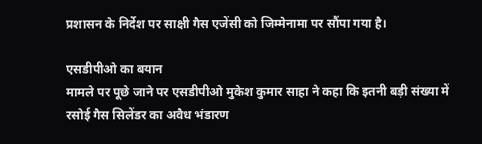प्रशासन के निर्देश पर साक्षी गैस एजेंसी को जिम्मेनामा पर सौंपा गया है।

एसडीपीओ का बयान
मामले पर पूछे जाने पर एसडीपीओ मुकेश कुमार साहा ने कहा कि इतनी बड़ी संख्या में रसोई गैस सिलेंडर का अवैध भंडारण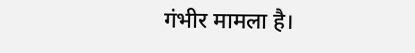गंभीर मामला है।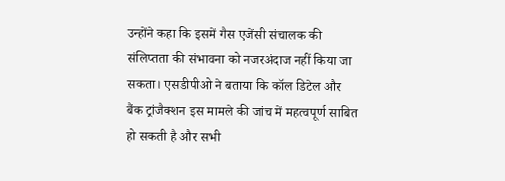उन्होंने कहा कि इसमें गैस एजेंसी संचालक की संलिप्तता की संभावना को नजरअंदाज नहीं किया जा सकता। एसडीपीओ ने बताया कि कॉल डिटेल और बैंक ट्रांजैक्शन इस मामले की जांच में महत्वपूर्ण साबित हो सकती है और सभी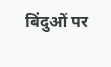बिंदुओं पर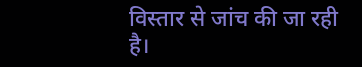विस्तार से जांच की जा रही है।